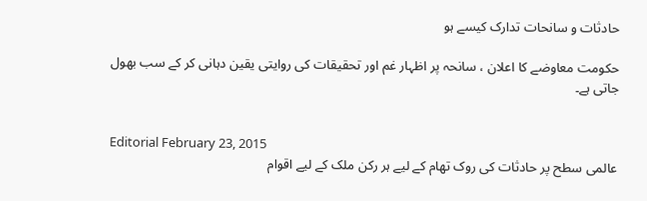حادثات و سانحات تدارک کیسے ہو

حکومت معاوضے کا اعلان ، سانحہ پر اظہار غم اور تحقیقات کی روایتی یقین دہانی کر کے سب بھول جاتی ہے۔


Editorial February 23, 2015
عالمی سطح پر حادثات کی روک تھام کے لیے ہر رکن ملک کے لیے اقوام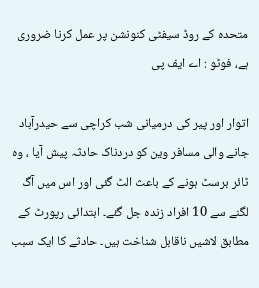متحدہ کے روڈ سیفٹی کنونشن پر عمل کرنا ضروری ہے، فوٹو : اے ایف پی

اتوار اور پیر کی درمیانی شب کراچی سے حیدرآباد جانے والی مسافر وین کو دردناک حادثہ پیش آیا ، وہ ٹائر برسٹ ہونے کے باعث الٹ گئی اور اس میں آگ لگنے سے 10 افراد زندہ جل گئے۔ ابتدائی رپورٹ کے مطابق لاشیں ناقابل شناخت ہیں۔ حادثے کا ایک سبب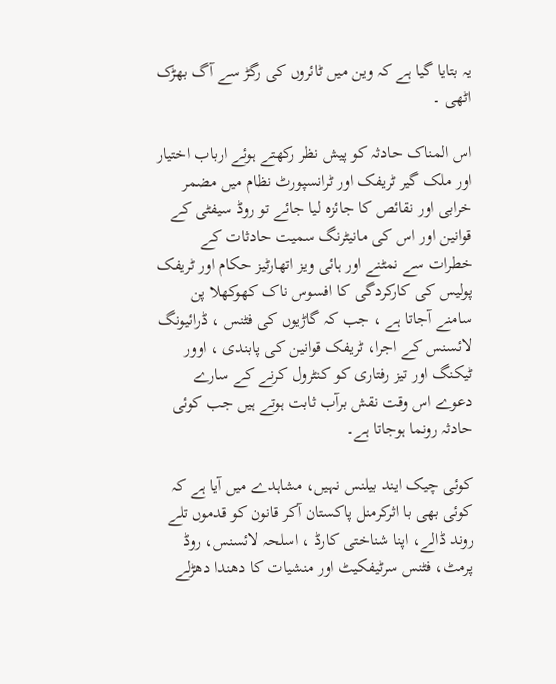یہ بتایا گیا ہے کہ وین میں ٹائروں کی رگڑ سے آگ بھڑک اٹھی ۔

اس المناک حادثہ کو پیش نظر رکھتے ہوئے ارباب اختیار اور ملک گیر ٹریفک اور ٹرانسپورٹ نظام میں مضمر خرابی اور نقائص کا جائزہ لیا جائے تو روڈ سیفٹی کے قوانین اور اس کی مانیٹرنگ سمیت حادثات کے خطرات سے نمٹنے اور ہائی ویز اتھارٹیز حکام اور ٹریفک پولیس کی کارکردگی کا افسوس ناک کھوکھلا پن سامنے آجاتا ہے ، جب کہ گاڑیوں کی فٹنس ، ڈرائیونگ لائسنس کے اجرا، ٹریفک قوانین کی پابندی ، اوور ٹیکنگ اور تیز رفتاری کو کنٹرول کرنے کے سارے دعوے اس وقت نقش برآب ثابت ہوتے ہیں جب کوئی حادثہ رونما ہوجاتا ہے۔

کوئی چیک ایند بیلنس نہیں، مشاہدے میں آیا ہے کہ کوئی بھی با اثرکرمنل پاکستان آکر قانون کو قدموں تلے روند ڈالے، اپنا شناختی کارڈ ، اسلحہ لائسنس، روڈ پرمٹ، فٹنس سرٹیفکیٹ اور منشیات کا دھندا دھڑلے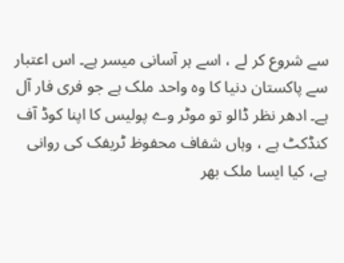سے شروع کر لے ، اسے ہر آسانی میسر ہے۔ اس اعتبار سے پاکستان دنیا کا وہ واحد ملک ہے جو فری فار آل ہے۔ ادھر نظر ڈالو تو موٹر وے پولیس کا اپنا کوڈ آف کنڈکٹ ہے ، وہاں شفاف محفوظ ٹریفک کی روانی ہے، کیا ایسا ملک بھر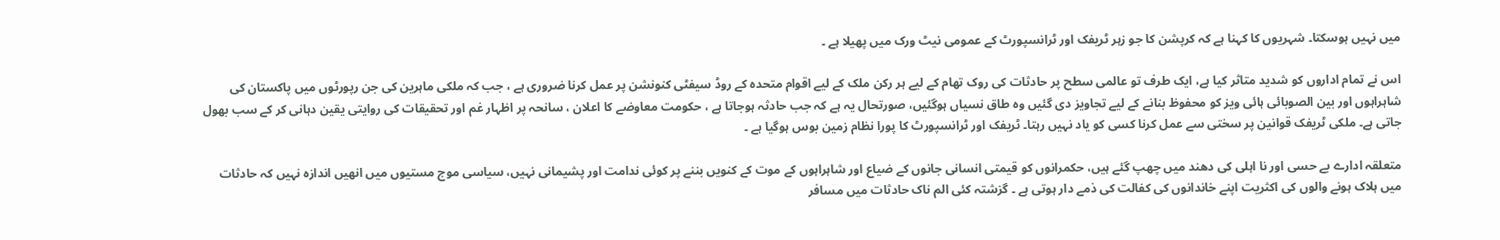میں نہیں ہوسکتا۔ شہریوں کا کہنا ہے کہ کرپشن کا جو زہر ٹریفک اور ٹرانسپورٹ کے عمومی نیٹ ورک میں پھیلا ہے ۔

اس نے تمام اداروں کو شدید متاثر کیا ہے، ایک طرف تو عالمی سطح پر حادثات کی روک تھام کے لیے ہر رکن ملک کے لیے اقوام متحدہ کے روڈ سیفٹی کنونشن پر عمل کرنا ضروری ہے ، جب کہ ملکی ماہرین کی جن رپورٹوں میں پاکستان کی شاہراہوں اور بین الصوبائی ہائی ویز کو محفوظ بنانے کے لیے تجاویز دی گئیں وہ طاق نسیاں ہوگئیں، صورتحال یہ ہے کہ جب حادثہ ہوجاتا ہے ، حکومت معاوضے کا اعلان ، سانحہ پر اظہار غم اور تحقیقات کی روایتی یقین دہانی کر کے سب بھول جاتی ہے۔ ملکی ٹریفک قوانین پر سختی سے عمل کرنا کسی کو یاد نہیں رہتا۔ ٹریفک اور ٹرانسپورٹ کا پورا نظام زمین بوس ہوگیا ہے ۔

متعلقہ ادارے بے حسی اور نا اہلی کی دھند میں چھپ گئے ہیں، حکمرانوں کو قیمتی انسانی جانوں کے ضیاع اور شاہراہوں کے موت کے کنویں بننے پر کوئی ندامت اور پشیمانی نہیں، سیاسی موج مستیوں میں انھیں اندازہ نہیں کہ حادثات میں ہلاک ہونے والوں کی اکثریت اپنے خاندانوں کی کفالت کی ذمے دار ہوتی ہے ۔ گزشتہ کئی الم ناک حادثات میں مسافر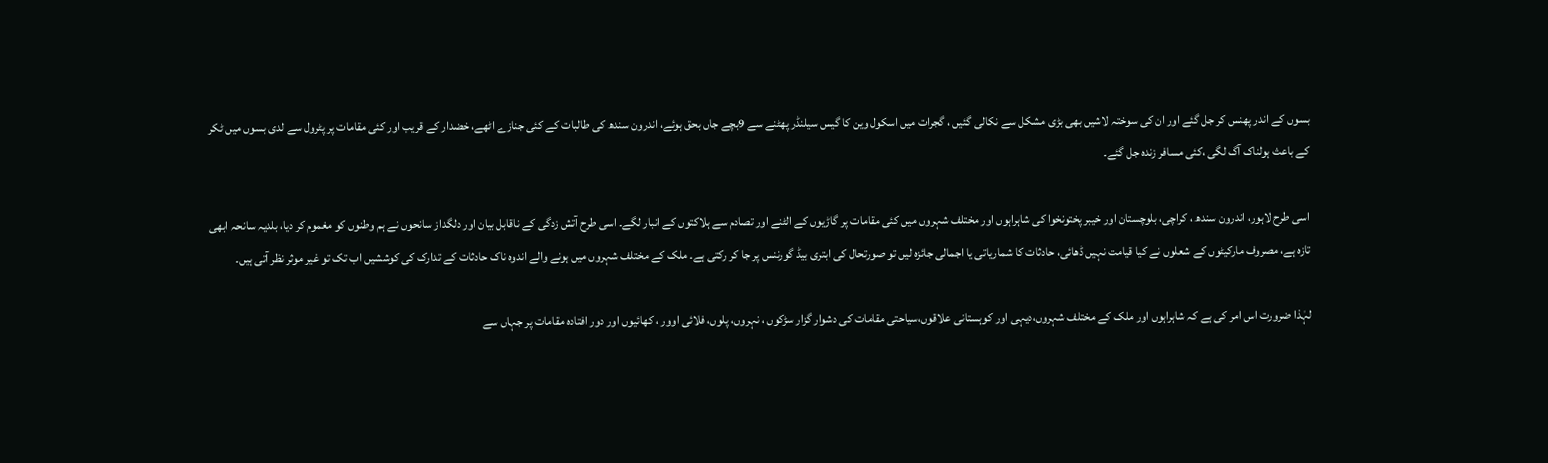بسوں کے اندر پھنس کر جل گئے اور ان کی سوختہ لاشیں بھی بڑی مشکل سے نکالی گئیں ، گجرات میں اسکول وین کا گیس سیلنڈر پھٹنے سے 9بچے جاں بحق ہوئے، اندرون سندھ کی طالبات کے کئی جنازے اٹھے، خضدار کے قریب اور کئی مقامات پر پٹرول سے لدی بسوں میں ٹکر کے باعث ہولناک آگ لگی ،کئی مسافر زندہ جل گئے۔

اسی طرح لاہور، اندرون سندھ ، کراچی، بلوچستان اور خیبر پختونخوا کی شاہراہوں اور مختلف شہروں میں کئی مقامات پر گاڑیوں کے الٹنے اور تصادم سے ہلاکتوں کے انبار لگے۔ اسی طرح آتش زدگی کے ناقابل بیان اور دلگداز سانحوں نے ہم وطنوں کو مغموم کر دیا، بلدیہ سانحہ ابھی تازہ ہے، مصروف مارکیٹوں کے شعلوں نے کیا قیامت نہیں ڈھائی، حادثات کا شماریاتی یا اجمالی جائزہ لیں تو صورتحال کی ابتری بیڈ گورننس پر جا کر رکتی ہے۔ ملک کے مختلف شہروں میں ہونے والے اندوہ ناک حادثات کے تدارک کی کوششیں اب تک تو غیر موثر نظر آتی ہیں۔

لہٰذا ضرورت اس امر کی ہے کہ شاہراہوں اور ملک کے مختلف شہروں،دیہی اور کوہستانی علاقوں،سیاحتی مقامات کی دشوار گزار سڑکوں ، نہروں، پلوں، فلائی اوور ، کھائیوں اور دور افتادہ مقامات پر جہاں سے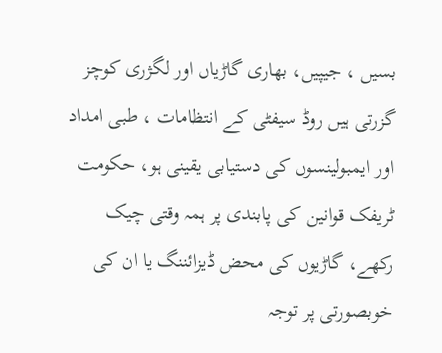بسیں ، جیپیں، بھاری گاڑیاں اور لگژری کوچز گزرتی ہیں روڈ سیفٹی کے انتظامات ، طبی امداد اور ایمبولینسوں کی دستیابی یقینی ہو، حکومت ٹریفک قوانین کی پابندی پر ہمہ وقتی چیک رکھے، گاڑیوں کی محض ڈیزائننگ یا ان کی خوبصورتی پر توجہ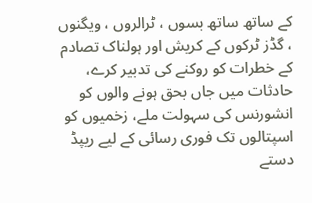کے ساتھ ساتھ بسوں ، ٹرالروں ، ویگنوں ، گڈز ٹرکوں کے کریش اور ہولناک تصادم کے خطرات کو روکنے کی تدبیر کرے، حادثات میں جاں بحق ہونے والوں کو انشورنس کی سہولت ملے، زخمیوں کو اسپتالوں تک فوری رسائی کے لیے ریپڈ دستے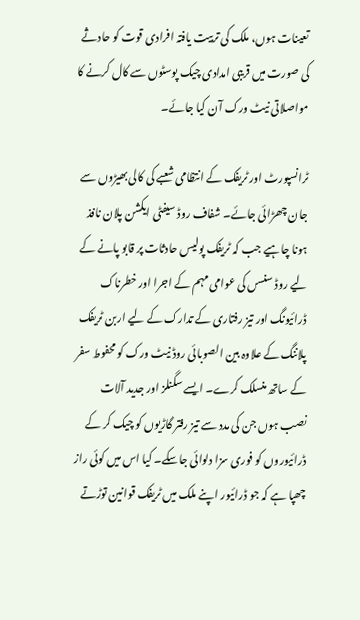تعینات ہوں، ملک کی تربیت یافتہ افرادی قوت کو حادثے کی صورت میں قریبی امدادی چیک پوسٹوں سے کال کرنے کا مواصلاتی نیٹ ورک آن کیا جائے۔

ٹرانسپورٹ اور ٹریفک کے انتظامی شعبے کی کالی بھیڑوں سے جان چھڑائی جائے۔ شفاف روڈ سیفٹی ایکشن پلان نافذ ہونا چاہیے جب کہ ٹریفک پولیس حادثات پر قابو پانے کے لیے روڈ سنسں کی عوامی مہم کے اجرا اور خطرناک ڈرائیونگ اور تیز رفتاری کے تدارک کے لیے اربن ٹریفک پلاننگ کے علاوہ بین الصوبائی روڈ نیٹ ورک کو محفوط سفر کے ساتھ منسلک کرے۔ ایسے سگنلز اور جدید آلات نصب ہوں جن کی مدد سے تیز رفتر گاڑیوں کو چیک کر کے ڈرائیوروں کو فوری سزا دلوائی جاسکے۔ کیا اس میں کوئی راز چھپا ہے کہ جو ڈرائیور اپنے ملک میں ٹریفک قوانین توڑتے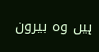ہیں وہ بیرون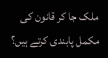ملک جا کر قانون کی مکمل پابندی کرتے ہیں؟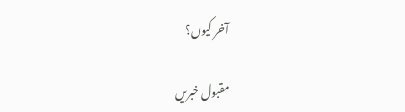آخر کیوں؟

مقبول خبریں